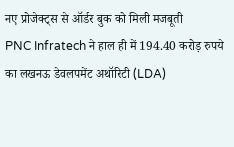नए प्रोजेक्ट्स से ऑर्डर बुक को मिली मजबूती
PNC Infratech ने हाल ही में 194.40 करोड़ रुपये का लखनऊ डेवलपमेंट अथॉरिटी (LDA)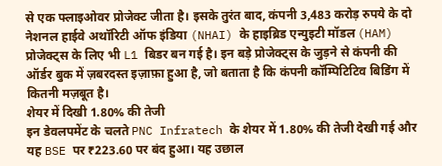से एक फ्लाइओवर प्रोजेक्ट जीता है। इसके तुरंत बाद, कंपनी 3,483 करोड़ रुपये के दो नेशनल हाईवे अथॉरिटी ऑफ इंडिया (NHAI) के हाइब्रिड एन्युइटी मॉडल (HAM) प्रोजेक्ट्स के लिए भी L1 बिडर बन गई है। इन बड़े प्रोजेक्ट्स के जुड़ने से कंपनी की ऑर्डर बुक में ज़बरदस्त इज़ाफ़ा हुआ है, जो बताता है कि कंपनी कॉम्पिटिटिव बिडिंग में कितनी मज़बूत है।
शेयर में दिखी 1.80% की तेजी
इन डेवलपमेंट के चलते PNC Infratech के शेयर में 1.80% की तेजी देखी गई और यह BSE पर ₹223.60 पर बंद हुआ। यह उछाल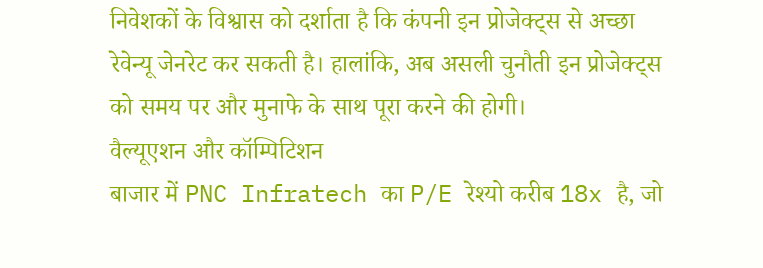निवेशकों के विश्वास को दर्शाता है कि कंपनी इन प्रोजेक्ट्स से अच्छा रेवेन्यू जेनरेट कर सकती है। हालांकि, अब असली चुनौती इन प्रोजेक्ट्स को समय पर और मुनाफे के साथ पूरा करने की होगी।
वैल्यूएशन और कॉम्पिटिशन
बाजार में PNC Infratech का P/E रेश्यो करीब 18x है, जो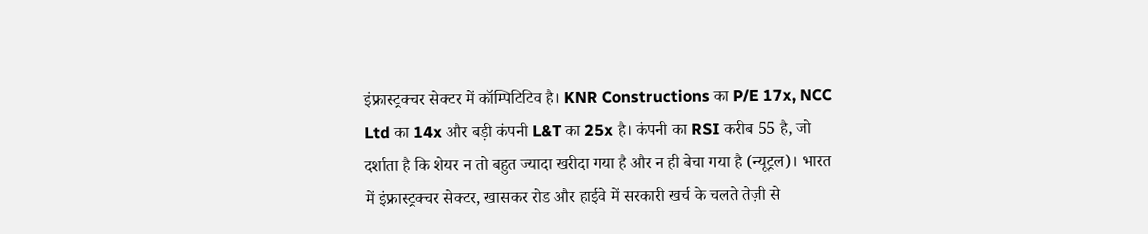इंफ्रास्ट्रक्चर सेक्टर में कॉम्पिटिटिव है। KNR Constructions का P/E 17x, NCC Ltd का 14x और बड़ी कंपनी L&T का 25x है। कंपनी का RSI करीब 55 है, जो दर्शाता है कि शेयर न तो बहुत ज्यादा खरीदा गया है और न ही बेचा गया है (न्यूट्रल)। भारत में इंफ्रास्ट्रक्चर सेक्टर, खासकर रोड और हाईवे में सरकारी खर्च के चलते तेज़ी से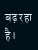बढ़ रहा है।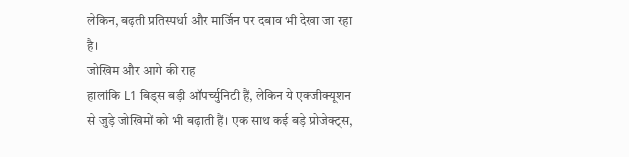लेकिन, बढ़ती प्रतिस्पर्धा और मार्जिन पर दबाव भी देखा जा रहा है।
जोखिम और आगे की राह
हालांकि L1 बिड्स बड़ी ऑपर्च्युनिटी हैं, लेकिन ये एक्जीक्यूशन से जुड़े जोखिमों को भी बढ़ाती हैं। एक साथ कई बड़े प्रोजेक्ट्स,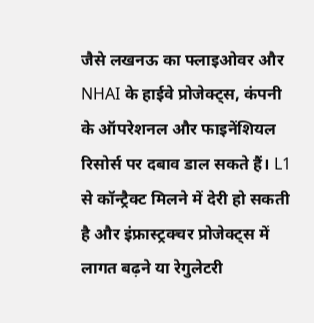जैसे लखनऊ का फ्लाइओवर और NHAI के हाईवे प्रोजेक्ट्स, कंपनी के ऑपरेशनल और फाइनेंशियल रिसोर्स पर दबाव डाल सकते हैं। L1 से कॉन्ट्रैक्ट मिलने में देरी हो सकती है और इंफ्रास्ट्रक्चर प्रोजेक्ट्स में लागत बढ़ने या रेगुलेटरी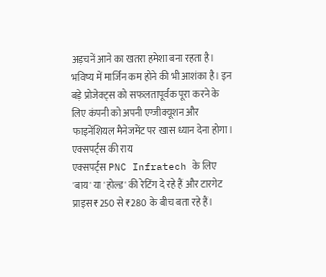अड़चनें आने का खतरा हमेशा बना रहता है। भविष्य में मार्जिन कम होने की भी आशंका है। इन बड़े प्रोजेक्ट्स को सफलतापूर्वक पूरा करने के लिए कंपनी को अपनी एग्जीक्यूशन और फाइनेंशियल मैनेजमेंट पर खास ध्यान देना होगा।
एक्सपर्ट्स की राय
एक्सपर्ट्स PNC Infratech के लिए 'बाय' या 'होल्ड' की रेटिंग दे रहे हैं और टारगेट प्राइस ₹250 से ₹280 के बीच बता रहे हैं।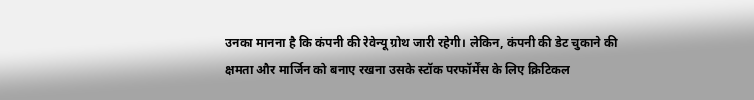उनका मानना है कि कंपनी की रेवेन्यू ग्रोथ जारी रहेगी। लेकिन, कंपनी की डेट चुकाने की क्षमता और मार्जिन को बनाए रखना उसके स्टॉक परफॉर्मेंस के लिए क्रिटिकल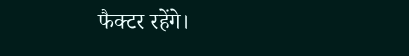फैक्टर रहेंगे।